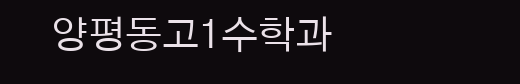양평동고1수학과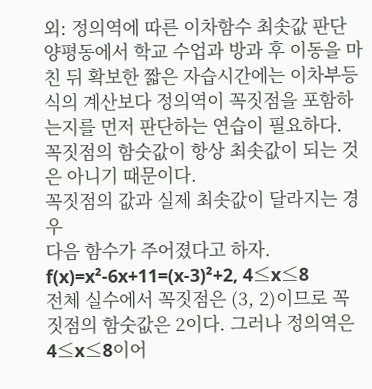외: 정의역에 따른 이차함수 최솟값 판단
양평동에서 학교 수업과 방과 후 이동을 마친 뒤 확보한 짧은 자습시간에는 이차부등식의 계산보다 정의역이 꼭짓점을 포함하는지를 먼저 판단하는 연습이 필요하다. 꼭짓점의 함숫값이 항상 최솟값이 되는 것은 아니기 때문이다.
꼭짓점의 값과 실제 최솟값이 달라지는 경우
다음 함수가 주어졌다고 하자.
f(x)=x²-6x+11=(x-3)²+2, 4≤x≤8
전체 실수에서 꼭짓점은 (3, 2)이므로 꼭짓점의 함숫값은 2이다. 그러나 정의역은 4≤x≤8이어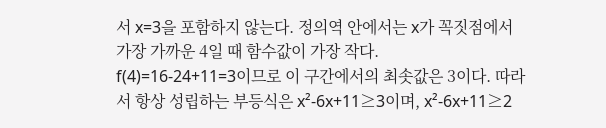서 x=3을 포함하지 않는다. 정의역 안에서는 x가 꼭짓점에서 가장 가까운 4일 때 함수값이 가장 작다.
f(4)=16-24+11=3이므로 이 구간에서의 최솟값은 3이다. 따라서 항상 성립하는 부등식은 x²-6x+11≥3이며, x²-6x+11≥2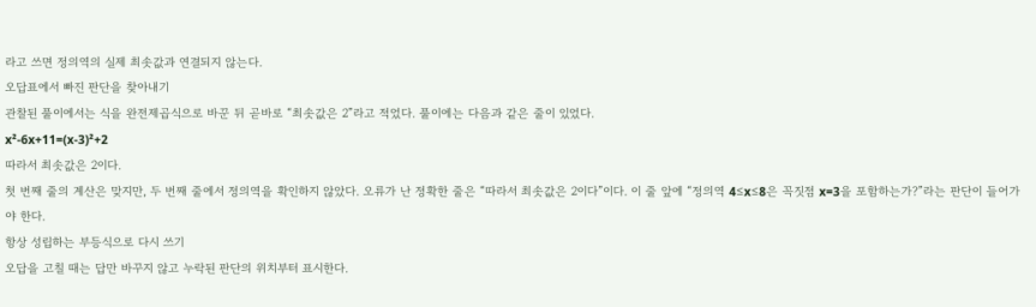라고 쓰면 정의역의 실제 최솟값과 연결되지 않는다.
오답표에서 빠진 판단을 찾아내기
관찰된 풀이에서는 식을 완전제곱식으로 바꾼 뒤 곧바로 “최솟값은 2”라고 적었다. 풀이에는 다음과 같은 줄이 있었다.
x²-6x+11=(x-3)²+2
따라서 최솟값은 2이다.
첫 번째 줄의 계산은 맞지만, 두 번째 줄에서 정의역을 확인하지 않았다. 오류가 난 정확한 줄은 “따라서 최솟값은 2이다”이다. 이 줄 앞에 “정의역 4≤x≤8은 꼭짓점 x=3을 포함하는가?”라는 판단이 들어가야 한다.
항상 성립하는 부등식으로 다시 쓰기
오답을 고칠 때는 답만 바꾸지 않고 누락된 판단의 위치부터 표시한다.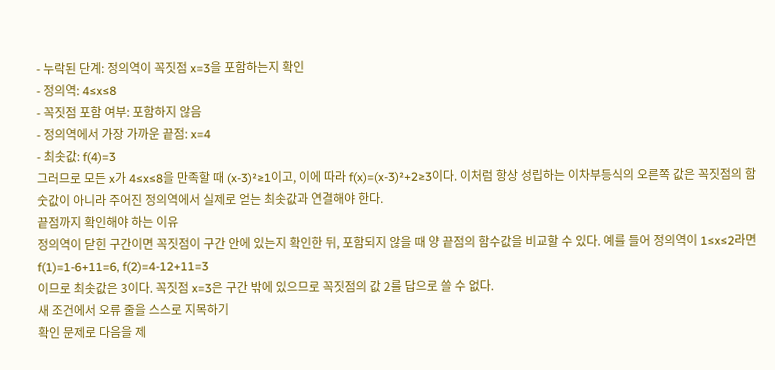- 누락된 단계: 정의역이 꼭짓점 x=3을 포함하는지 확인
- 정의역: 4≤x≤8
- 꼭짓점 포함 여부: 포함하지 않음
- 정의역에서 가장 가까운 끝점: x=4
- 최솟값: f(4)=3
그러므로 모든 x가 4≤x≤8을 만족할 때 (x-3)²≥1이고, 이에 따라 f(x)=(x-3)²+2≥3이다. 이처럼 항상 성립하는 이차부등식의 오른쪽 값은 꼭짓점의 함숫값이 아니라 주어진 정의역에서 실제로 얻는 최솟값과 연결해야 한다.
끝점까지 확인해야 하는 이유
정의역이 닫힌 구간이면 꼭짓점이 구간 안에 있는지 확인한 뒤, 포함되지 않을 때 양 끝점의 함수값을 비교할 수 있다. 예를 들어 정의역이 1≤x≤2라면
f(1)=1-6+11=6, f(2)=4-12+11=3
이므로 최솟값은 3이다. 꼭짓점 x=3은 구간 밖에 있으므로 꼭짓점의 값 2를 답으로 쓸 수 없다.
새 조건에서 오류 줄을 스스로 지목하기
확인 문제로 다음을 제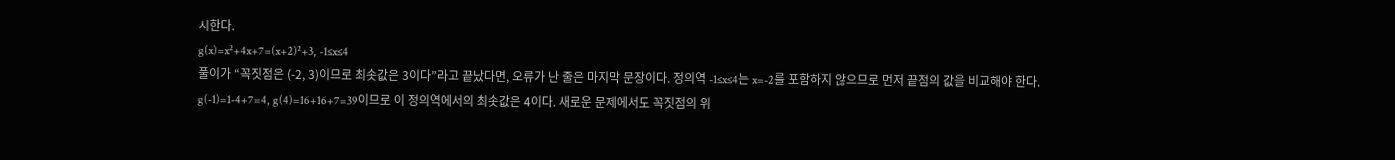시한다.
g(x)=x²+4x+7=(x+2)²+3, -1≤x≤4
풀이가 “꼭짓점은 (-2, 3)이므로 최솟값은 3이다”라고 끝났다면, 오류가 난 줄은 마지막 문장이다. 정의역 -1≤x≤4는 x=-2를 포함하지 않으므로 먼저 끝점의 값을 비교해야 한다.
g(-1)=1-4+7=4, g(4)=16+16+7=39이므로 이 정의역에서의 최솟값은 4이다. 새로운 문제에서도 꼭짓점의 위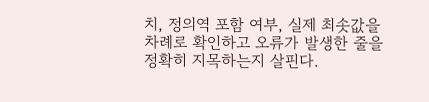치, 정의역 포함 여부, 실제 최솟값을 차례로 확인하고 오류가 발생한 줄을 정확히 지목하는지 살핀다.